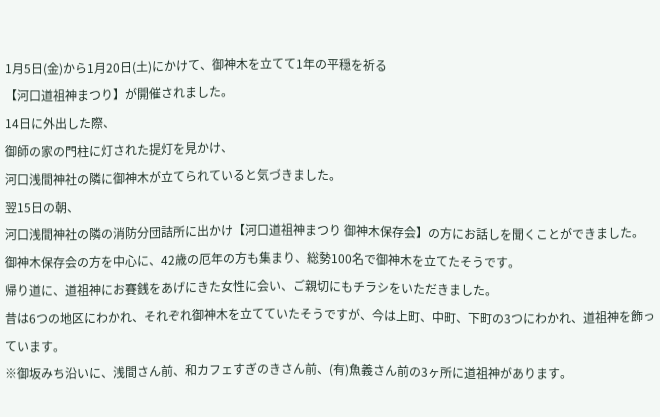1月5日(金)から1月20日(土)にかけて、御神木を立てて1年の平穏を祈る
【河口道祖神まつり】が開催されました。
14日に外出した際、
御師の家の門柱に灯された提灯を見かけ、
河口浅間神社の隣に御神木が立てられていると気づきました。
翌15日の朝、
河口浅間神社の隣の消防分団詰所に出かけ【河口道祖神まつり 御神木保存会】の方にお話しを聞くことができました。
御神木保存会の方を中心に、42歳の厄年の方も集まり、総勢100名で御神木を立てたそうです。
帰り道に、道祖神にお賽銭をあげにきた女性に会い、ご親切にもチラシをいただきました。
昔は6つの地区にわかれ、それぞれ御神木を立てていたそうですが、今は上町、中町、下町の3つにわかれ、道祖神を飾っています。
※御坂みち沿いに、浅間さん前、和カフェすぎのきさん前、(有)魚義さん前の3ヶ所に道祖神があります。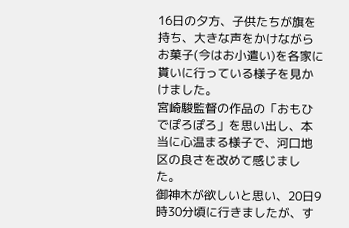16日の夕方、子供たちが旗を持ち、大きな声をかけながらお菓子(今はお小遣い)を各家に貰いに行っている様子を見かけました。
宮崎駿監督の作品の「おもひでぽろぽろ」を思い出し、本当に心温まる様子で、河口地区の良さを改めて感じました。
御神木が欲しいと思い、20日9時30分頃に行きましたが、す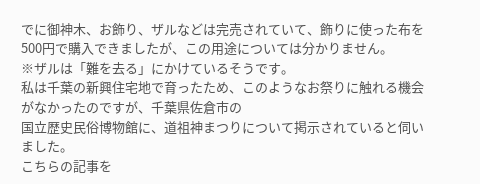でに御神木、お飾り、ザルなどは完売されていて、飾りに使った布を500円で購入できましたが、この用途については分かりません。
※ザルは「難を去る」にかけているそうです。
私は千葉の新興住宅地で育ったため、このようなお祭りに触れる機会がなかったのですが、千葉県佐倉市の
国立歴史民俗博物館に、道祖神まつりについて掲示されていると伺いました。
こちらの記事を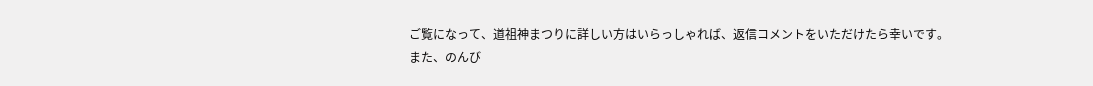ご覧になって、道祖神まつりに詳しい方はいらっしゃれば、返信コメントをいただけたら幸いです。
また、のんび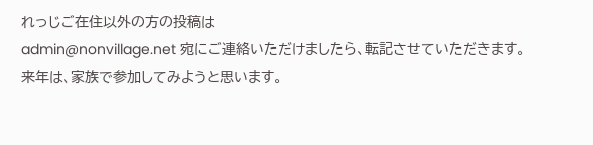れっじご在住以外の方の投稿は
admin@nonvillage.net 宛にご連絡いただけましたら、転記させていただきます。
来年は、家族で参加してみようと思います。